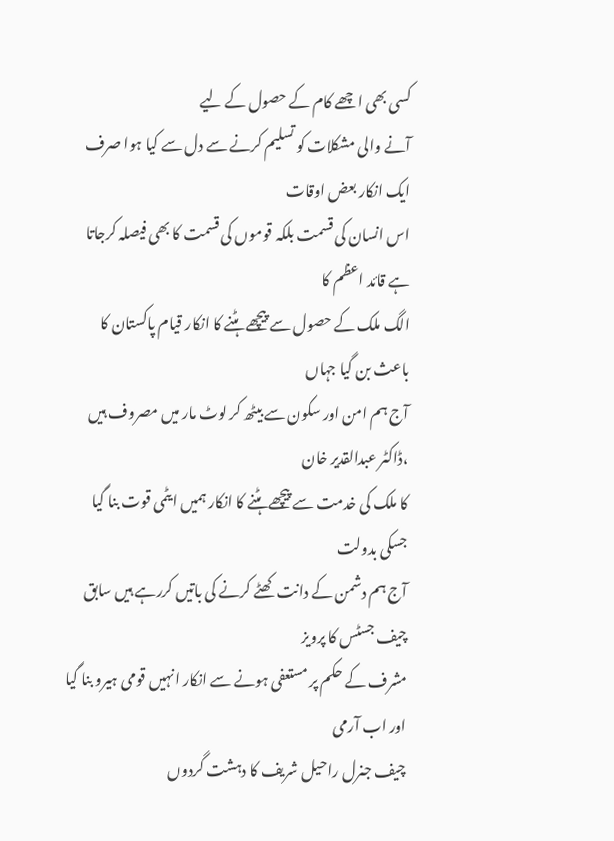کسی بھی اچھے کام کے حصول کے لیے
آنے والی مشکلات کو تسلیم کرنے سے دل سے کیا ہوا صرف ایک انکار بعض اوقات
اس انسان کی قسمت بلکہ قوموں کی قسمت کا بھی فیصلہ کرجاتا ہے قائد اعظم کا
الگ ملک کے حصول سے پیچھے ہٹنے کا انکار قیام پاکستان کا باعث بن گیا جہاں
آج ہم امن اور سکون سے بیٹھ کر لوٹ مار میں مصروف ہیں ،ڈاکٹر عبدالقدیر خان
کا ملک کی خدمت سے پیچھے ہٹنے کا انکار ہمیں ایٹمی قوت بنا گیا جسکی بدولت
آج ہم دشمن کے دانت کھٹے کرنے کی باتیں کررہے ہیں سابق چیف جسٹس کا پرویز
مشرف کے حکم پر مستعفی ہونے سے انکار انہیں قومی ہیرو بنا گیا اور اب آرمی
چیف جنرل راحیل شریف کا دہشت گردوں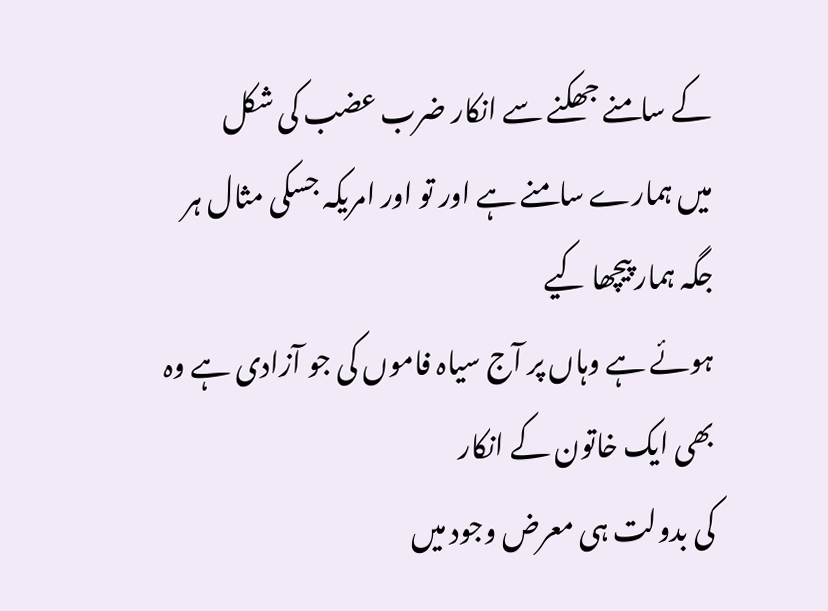کے سامنے جھکنے سے انکار ضرب عضب کی شکل
میں ہمارے سامنے ہے اور تو اور امریکہ جسکی مثال ہر جگہ ہمار پیچھا کیے
ہوئے ہے وہاں پر آج سیاہ فاموں کی جو آزادی ہے وہ بھی ایک خاتون کے انکار
کی بدولت ہی معرض وجود میں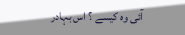آئی وہ کیسے ؟ اس بہادر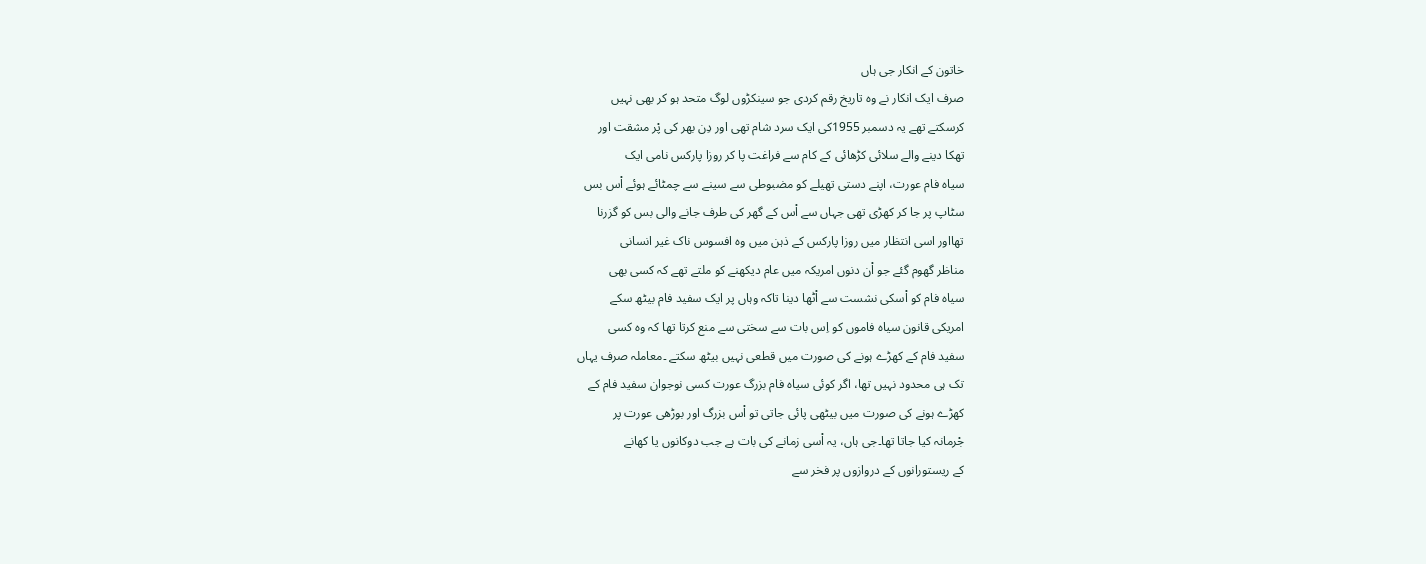خاتون کے انکار جی ہاں
صرف ایک انکار نے وہ تاریخ رقم کردی جو سینکڑوں لوگ متحد ہو کر بھی نہیں
کرسکتے تھے یہ دسمبر 1955کی ایک سرد شام تھی اور دِن بھر کی پْر مشقت اور
تھکا دینے والے سلائی کڑھائی کے کام سے فراغت پا کر روزا پارکس نامی ایک
سیاہ فام عورت، اپنے دستی تھیلے کو مضبوطی سے سینے سے چمٹائے ہوئے اْس بس
سٹاپ پر جا کر کھڑی تھی جہاں سے اْس کے گھر کی طرف جانے والی بس کو گزرنا
تھااور اسی انتظار میں روزا پارکس کے ذہن میں وہ افسوس ناک غیر انسانی
مناظر گھوم گئے جو اْن دنوں امریکہ میں عام دیکھنے کو ملتے تھے کہ کسی بھی
سیاہ فام کو اْسکی نشست سے اْٹھا دینا تاکہ وہاں پر ایک سفید فام بیٹھ سکے
امریکی قانون سیاہ فاموں کو اِس بات سے سختی سے منع کرتا تھا کہ وہ کسی
سفید فام کے کھڑے ہونے کی صورت میں قطعی نہیں بیٹھ سکتے ۔معاملہ صرف یہاں
تک ہی محدود نہیں تھا، اگر کوئی سیاہ فام بزرگ عورت کسی نوجوان سفید فام کے
کھڑے ہونے کی صورت میں بیٹھی پائی جاتی تو اْس بزرگ اور بوڑھی عورت پر
جْرمانہ کیا جاتا تھا۔جی ہاں، یہ اْسی زمانے کی بات ہے جب دوکانوں یا کھانے
کے ریستورانوں کے دروازوں پر فخر سے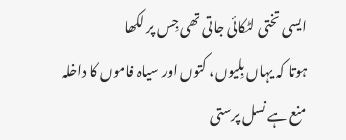ایسی تختی لٹکائی جاتی تھی جِس پر لکھا
ہوتا کہ یہاں بِلیوں، کتوں اور سیاہ فاموں کا داخلہ منع ہے نسل پرستی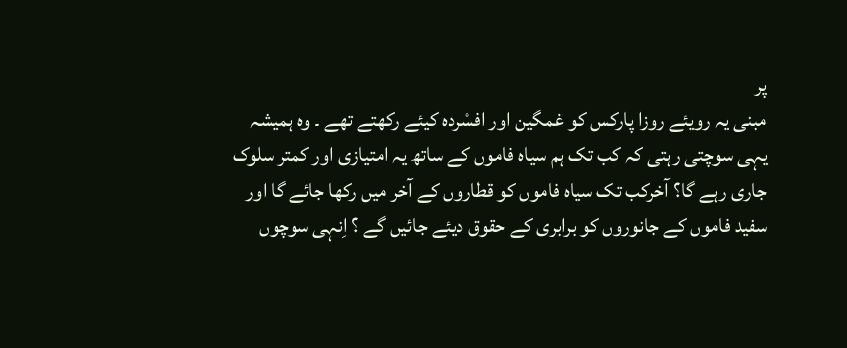پر
مبنی یہ رویئے روزا پارکس کو غمگین اور افسْردہ کیئے رکھتے تھے ۔ وہ ہمیشہ
یہی سوچتی رہتی کہ کب تک ہم سیاہ فاموں کے ساتھ یہ امتیازی اور کمتر سلوک
جاری رہے گا؟ آخرکب تک سیاہ فاموں کو قطاروں کے آخر میں رکھا جائے گا اور
سفید فاموں کے جانوروں کو برابری کے حقوق دیئے جائیں گے ؟ اِنہی سوچوں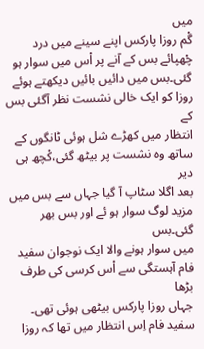میں
گْم روزا پارکس اپنے سینے میں درد چْھپائے بس کے آنے پر اْس میں سوار ہو
گئی۔بس میں دائیں بائیں دیکھتے ہوئے روزا کو ایک خالی نشست نظر آگئی بس کے
انتظار میں کھڑے شل ہوئی ٹانگوں کے ساتھ وہ نشست پر بیٹھ گئی،کْچھ ہی دیر
بعد اگلا سٹاپ آ گیا جہاں سے بس میں مزید لوگ سوار ہو ئے اور بس بھر گئی۔بس
میں سوار ہونے والا ایک نوجوان سفید فام آہستگی سے اْس کرسی کی طرف بڑھا
جہاں روزا پارکس بیٹھی ہوئی تھی۔ سفید فام اِس انتظار میں تھا کہ روزا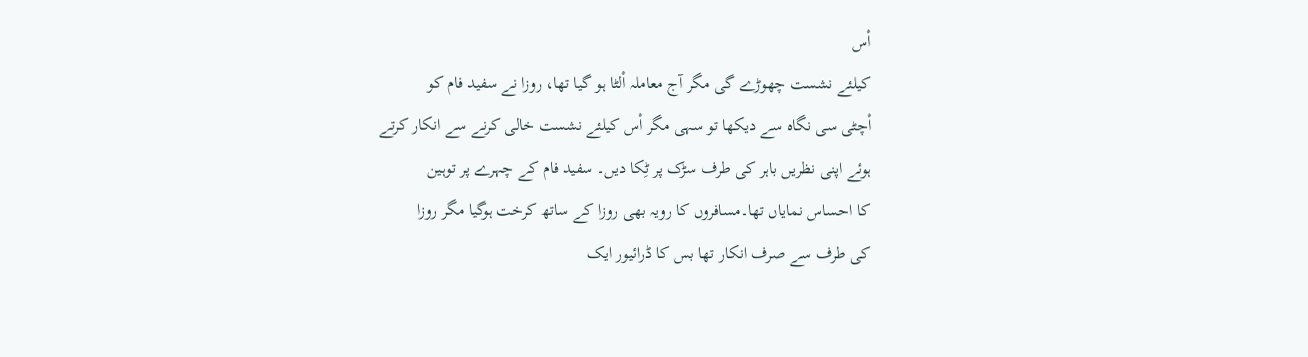اْس
کیلئے نشست چھوڑے گی مگر آج معاملہ اْلٹا ہو گیا تھا، روزا نے سفید فام کو
اْچٹی سی نگاہ سے دیکھا تو سہی مگر اْس کیلئے نشست خالی کرنے سے انکار کرتے
ہوئے اپنی نظریں باہر کی طرف سڑک پر ٹِکا دیں۔ سفید فام کے چہرے پر توہین
کا احساس نمایاں تھا۔مسافروں کا رویہ بھی روزا کے ساتھ کرخت ہوگیا مگر روزا
کی طرف سے صرف انکار تھا بس کا ڈرائیور ایک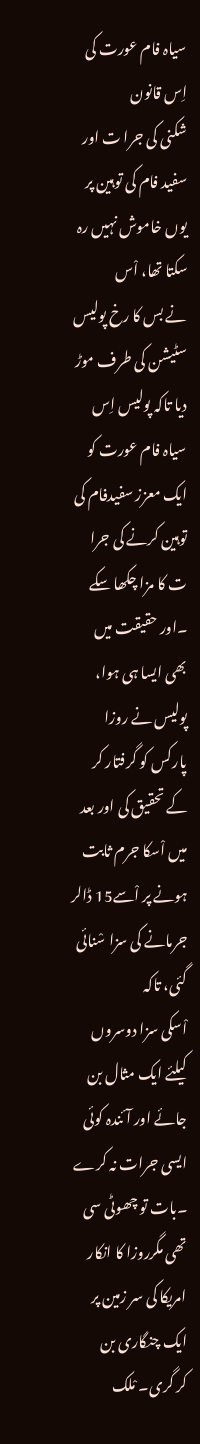سیاہ فام عورت کی اِس قانون
شکنی کی جرا ت اور سفید فام کی توہین پر یوں خاموش نہیں رہ سکتا تھا، اْس
نے بس کا رخ پولیس سٹیشن کی طرف موڑ دیا تاکہ پولیس اِس سیاہ فام عورت کو
ایک معزز سفیدفام کی توہین کرنے کی جرا ت کا مزا چکھا سکے ۔اور حقیقت میں
بھی ایسا ہی ہوا، پولیس نے روزا پارکس کو گرفتار کر کے تحقیق کی اور بعد
میں اْسکا جرم ثابت ہونے پر اْسے15 ڈالر جرمانے کی سزا سْنائی گئی، تاکہ
اْسکی سزا دوسروں کیلئے ایک مثال بن جائے اور آئندہ کوئی ایسی جرات نہ کرے
۔بات تو چھوٹی سی تھی مگرروزا کا انکار امریکا کی سر زمین پر ایک چنگاری بن
کر گری۔ مْلک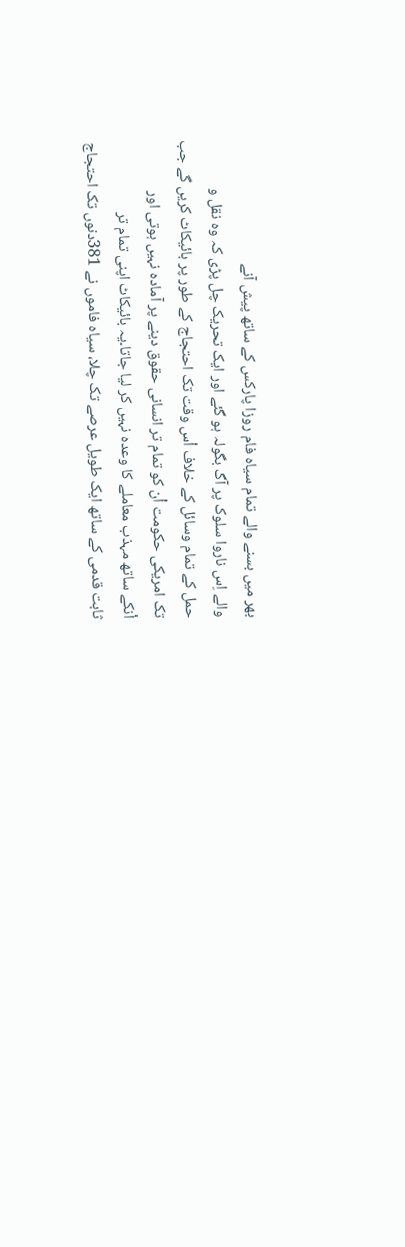بھر میں بسنے والے تمام سیاہ فام روزا پارکس کے ساتھ پیش آنے
والے اِس ناروا سلوک پر آگ بگولہ ہو گئے اور ایک تحریک چل پڑی کہ وہ نقل و
حمل کے تمام وسائل کے خلاف اْس وقت تک احتجاج کے طور پر بائیکاٹ کریں گے جب
تک امریکی حکومت اْن کو تمام تر انسانی حقوق دینے پر آمادہ نہیں ہوتی اور
اْنکے ساتھ مہذب معاملے کا وعدہ نہیں کر لیا جاتا۔یہ بائیکاٹ اپنی تمام تر
ثابت قدمی کے ساتھ ایک طویل عرصے تک چلا، سیاہ فاموں نے 381دنوں تک احتجاج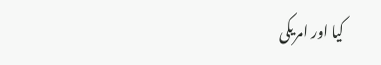کیا اور امریکی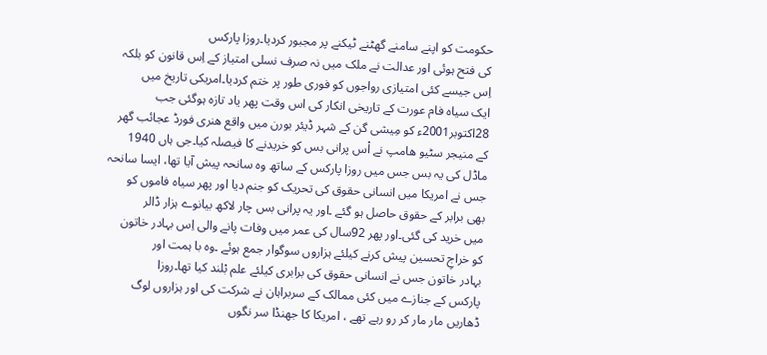حکومت کو اپنے سامنے گھٹنے ٹیکنے پر مجبور کردیا۔روزا پارکس
کی فتح ہوئی اور عدالت نے ملک میں نہ صرف نسلی امتیاز کے اِس قانون کو بلکہ
اِس جیسے کئی امتیازی رواجوں کو فوری طور پر ختم کردیا۔امریکی تاریخ میں
ایک سیاہ فام عورت کے تاریخی انکار کی اس وقت پھر یاد تازہ ہوگئی جب
28اکتوبر2001ء کو مِیشی گن کے شہر ڈیئر بورن میں واقع ھنری فورڈ عجائب گھر
کے منیجر سٹیو ھامپ نے اْس پرانی بس کو خریدنے کا فیصلہ کیا۔جی ہاں 1940
ماڈل کی یہ بس جس میں روزا پارکس کے ساتھ وہ سانحہ پیش آیا تھا، ایسا سانحہ
جس نے امریکا میں انسانی حقوق کی تحریک کو جنم دیا اور پھر سیاہ فاموں کو
بھی برابر کے حقوق حاصل ہو گئے ۔اور یہ پرانی بس چار لاکھ بیانوے ہزار ڈالر
میں خرید کی گئی۔اور پھر 92سال کی عمر میں وفات پانے والی اِس بہادر خاتون
کو خراجِ تحسین پیش کرنے کیلئے ہزاروں سوگوار جمع ہوئے ۔وہ با ہمت اور
بہادر خاتون جس نے انسانی حقوق کی برابری کیلئے علم بْلند کیا تھا۔روزا
پارکس کے جنازے میں کئی ممالک کے سربراہان نے شرکت کی اور ہزاروں لوگ
ڈھاریں مار مار کر رو رہے تھے ، امریکا کا جھنڈا سر نگوں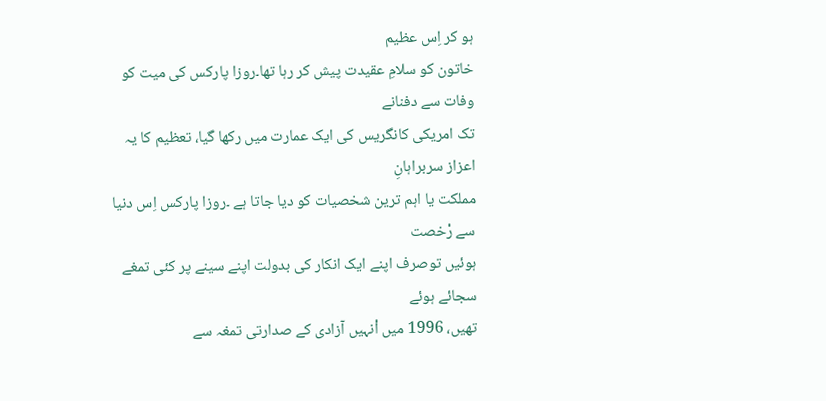ہو کر اِس عظیم
خاتون کو سلامِ عقیدت پیش کر رہا تھا۔روزا پارکس کی میت کو وفات سے دفنانے
تک امریکی کانگریس کی ایک عمارت میں رکھا گیا، تعظیم کا یہ اعزاز سربراہانِ
مملکت یا اہم ترین شخصیات کو دیا جاتا ہے ۔روزا پارکس اِس دنیا سے رْخصت
ہوئیں توصرف اپنے ایک انکار کی بدولت اپنے سینے پر کئی تمغے سجائے ہوئے
تھیں، 1996 میں اْنہیں آزادی کے صدارتی تمغہ سے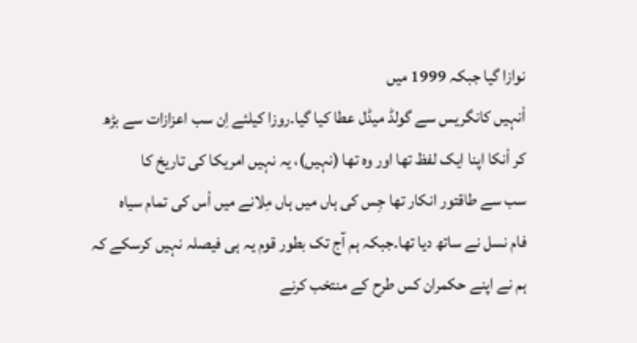نوازا گیا جبکہ 1999 میں
اْنہیں کانگریس سے گولڈ میڈل عطا کیا گیا۔روزا کیلئے اِن سب اعزازات سے بڑھ
کر اْنکا اپنا ایک لفظ تھا اور وہ تھا (نہیں)، یہ نہیں امریکا کی تاریخ کا
سب سے طاقتور انکار تھا جِس کی ہاں میں ہاں مِلانے میں اْس کی تمام سیاہ
فام نسل نے ساتھ دیا تھا۔جبکہ ہم آج تک بطور قوم یہ ہی فیصلہ نہیں کرسکے کہ
ہم نے اپنے حکمران کس طرح کے منتخب کرنے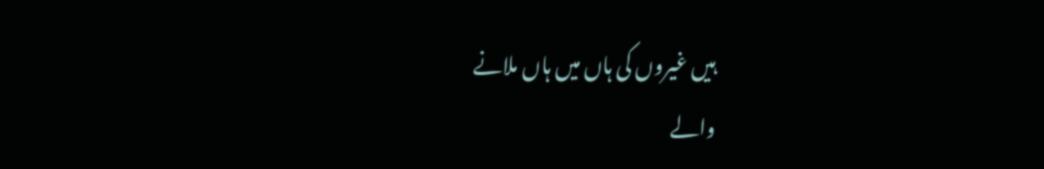ہیں غیروں کی ہاں میں ہاں ملانے
والے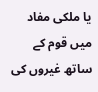یا ملکی مفاد میں قوم کے ساتھ غیروں کی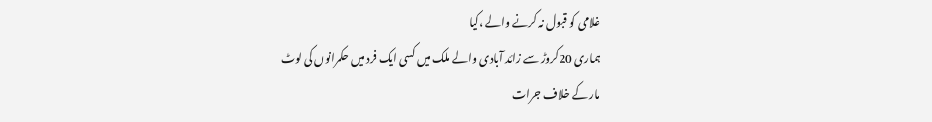غلامی کو قبول نہ کرنے والے ،کیا
ہماری 20کروڑ سے زائد آبادی والے ملک میں کسی ایک فرد میں حکمرانوں کی لوٹ
مار کے خلاف جرات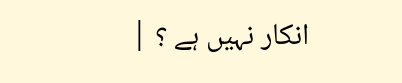انکار نہیں ہے ؟ |